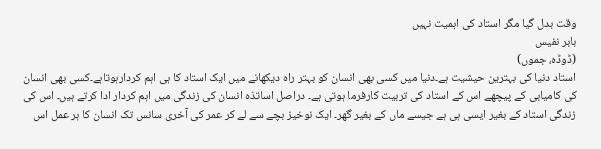وقت بدل گیا مگر استاد کی اہمیت نہیں
بابر نفیس
(ڈوڈہ، جموں)
استاد دنیا کی بہترین حیشیت ہے۔دنیا میں کسی بھی انسان کو بہتر راہ دیکھانے میں ایک استاد کا ہی اہم کردارہوتاہے۔کسی بھی انسان کی کامیابی کے پیچھے اس کے استاد کی تربیت کارفرما ہوتی ہے۔ دراصل اساتذہ انسان کی زندگی میں اہم کردار ادا کرتے ہیں۔ اس کی زندگی استاد کے بغیر ایسی ہی ہے جیسے ماں کے بغیر گھر۔ ایک نوخیز بچے سے لے کر عمر کی آخری سانس تک انسان کا ہر عمل اس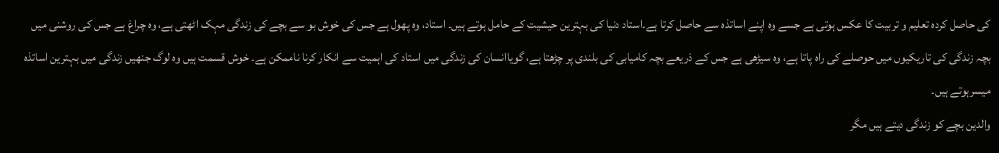کی حاصل کردہ تعلیم و تربیت کا عکس ہوتی ہے جسے وہ اپنے اساتذہ سے حاصل کرتا ہے۔استاد دنیا کی بہترین حیشیت کے حامل ہوتے ہیں۔ استاد، وہ پھول ہے جس کی خوش بو سے بچے کی زندگی مہک اٹھتی ہے، وہ چراغ ہے جس کی روشنی میں بچہ زندگی کی تاریکیوں میں حوصلے کی راہ پاتا ہے، وہ سیڑھی ہے جس کے ذریعے بچہ کامیابی کی بلندی پر چڑھتا ہے، گویاانسان کی زندگی میں استاد کی اہمیت سے انکار کرنا ناممکن ہے۔ خوش قسمت ہیں وہ لوگ جنھیں زندگی میں بہترین اساتذہ میسرہوتے ہیں۔
والدین بچے کو زندگی دیتے ہیں مگر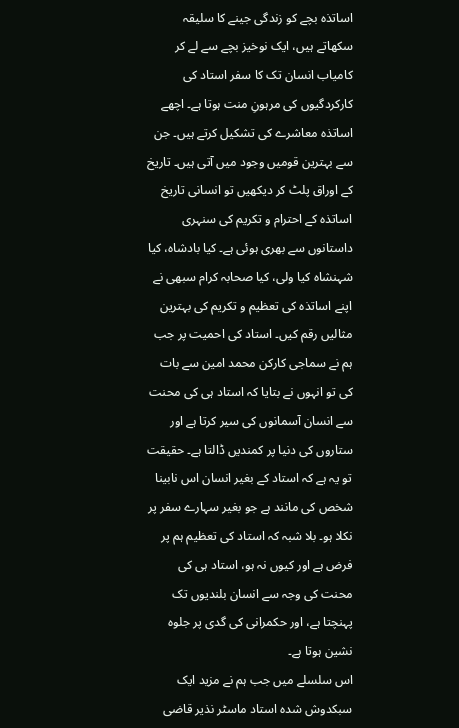اساتذہ بچے کو زندگی جینے کا سلیقہ سکھاتے ہیں، ایک نوخیز بچے سے لے کر کامیاب انسان تک کا سفر استاد کی کارکردگیوں کی مرہونِ منت ہوتا ہے۔ اچھے اساتذہ معاشرے کی تشکیل کرتے ہیں۔ جن سے بہترین قومیں وجود میں آتی ہیں۔ تاریخ کے اوراق پلٹ کر دیکھیں تو انسانی تاریخ اساتذہ کے احترام و تکریم کی سنہری داستانوں سے بھری ہوئی ہے۔ کیا بادشاہ، کیا شہنشاہ کیا ولی، کیا صحابہ کرام سبھی نے اپنے اساتذہ کی تعظیم و تکریم کی بہترین مثالیں رقم کیں۔ استاد کی احمیت پر جب ہم نے سماجی کارکن محمد امین سے بات کی تو انہوں نے بتایا کہ استاد ہی کی محنت سے انسان آسمانوں کی سیر کرتا ہے اور ستاروں کی دنیا پر کمندیں ڈالتا ہے۔ حقیقت تو یہ ہے کہ استاد کے بغیر انسان اس نابینا شخص کی مانند ہے جو بغیر سہارے سفر پر نکلا ہو۔ بلا شبہ کہ استاد کی تعظیم ہم پر فرض ہے اور کیوں نہ ہو، استاد ہی کی محنت کی وجہ سے انسان بلندیوں تک پہنچتا ہے، اور حکمرانی کی گدی پر جلوہ نشین ہوتا ہے۔
اس سلسلے میں جب ہم نے مزید ایک سبکدوش شدہ استاد ماسٹر نذیر قاضی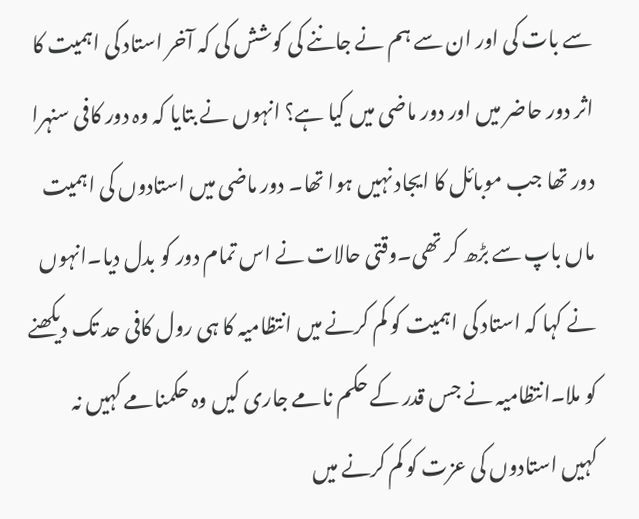سے بات کی اور ان سے ہم نے جاننے کی کوشش کی کہ آخر استاد کی اہمیت کا اثر دور حاضر میں اور دور ماضی میں کیا ہے؟ انہوں نے بتایا کہ وہ دور کافی سنہرا دور تھا جب موبائل کا ایجاد نہیں ہوا تھا۔ دور ماضی میں استادوں کی اہمیت ماں باپ سے بڑھ کر تھی۔وقتی حالات نے اس تمام دور کو بدل دیا۔انہوں نے کہا کہ استاد کی اہمیت کو کم کرنے میں انتظامیہ کا ہی رول کافی حد تک دیکھنے کو ملا۔انتظامیہ نے جس قدر کے حکم نامے جاری کیں وہ حکمنامے کہیں نہ کہیں استادوں کی عزت کو کم کرنے میں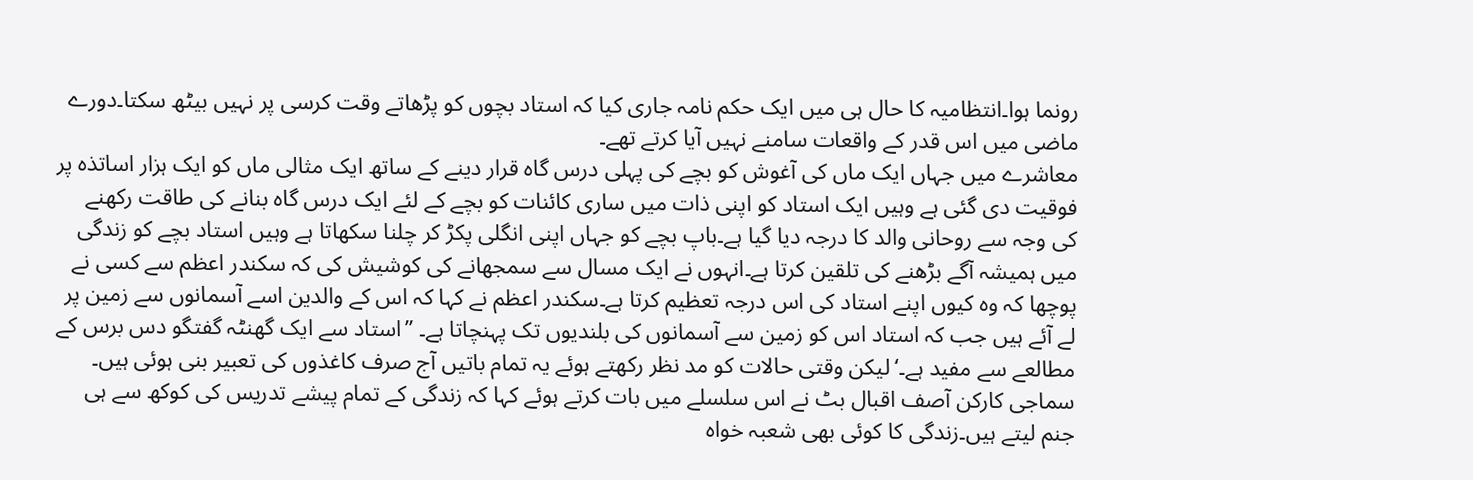رونما ہوا۔انتظامیہ کا حال ہی میں ایک حکم نامہ جاری کیا کہ استاد بچوں کو پڑھاتے وقت کرسی پر نہیں بیٹھ سکتا۔دورے ماضی میں اس قدر کے واقعات سامنے نہیں آیا کرتے تھے۔
معاشرے میں جہاں ایک ماں کی آغوش کو بچے کی پہلی درس گاہ قرار دینے کے ساتھ ایک مثالی ماں کو ایک ہزار اساتذہ پر فوقیت دی گئی ہے وہیں ایک استاد کو اپنی ذات میں ساری کائنات کو بچے کے لئے ایک درس گاہ بنانے کی طاقت رکھنے کی وجہ سے روحانی والد کا درجہ دیا گیا ہے۔باپ بچے کو جہاں اپنی انگلی پکڑ کر چلنا سکھاتا ہے وہیں استاد بچے کو زندگی میں ہمیشہ آگے بڑھنے کی تلقین کرتا ہے۔انہوں نے ایک مسال سے سمجھانے کی کوشیش کی کہ سکندر اعظم سے کسی نے پوچھا کہ وہ کیوں اپنے استاد کی اس درجہ تعظیم کرتا ہے۔سکندر اعظم نے کہا کہ اس کے والدین اسے آسمانوں سے زمین پر لے آئے ہیں جب کہ استاد اس کو زمین سے آسمانوں کی بلندیوں تک پہنچاتا ہے۔ ”استاد سے ایک گھنٹہ گفتگو دس برس کے مطالعے سے مفید ہے۔‘لیکن وقتی حالات کو مد نظر رکھتے ہوئے یہ تمام باتیں آج صرف کاغذوں کی تعبیر بنی ہوئی ہیں۔
سماجی کارکن آصف اقبال بٹ نے اس سلسلے میں بات کرتے ہوئے کہا کہ زندگی کے تمام پیشے تدریس کی کوکھ سے ہی جنم لیتے ہیں۔زندگی کا کوئی بھی شعبہ خواہ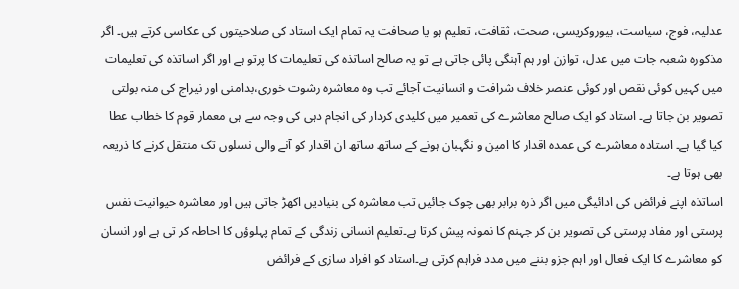عدلیہ، فوج، سیاست، بیوروکریسی، صحت، ثقافت، تعلیم ہو یا صحافت یہ تمام ایک استاد کی صلاحیتوں کی عکاسی کرتے ہیں۔ اگر مذکورہ شعبہ جات میں عدل، توازن اور ہم آہنگی پائی جاتی ہے تو یہ صالح اساتذہ کی تعلیمات کا پرتو ہے اور اگر اساتذہ کی تعلیمات میں کہیں کوئی نقص اور کوئی عنصر خلاف شرافت و انسانیت آجائے تب وہ معاشرہ رشوت خوری،بدامنی اور نیراج کی منہ بولتی تصویر بن جاتا ہے۔ استاد کو ایک صالح معاشرے کی تعمیر میں کلیدی کردار کی انجام دہی کی وجہ سے ہی معمار قوم کا خطاب عطا کیا گیا ہے۔ استادہ معاشرے کی عمدہ اقدار کا امین و نگہبان ہونے کے ساتھ ساتھ ان اقدار کو آنے والی نسلوں تک منتقل کرنے کا ذریعہ بھی ہوتا ہے۔
اساتذہ اپنے فرائض کی ادائیگی میں اگر ذرہ برابر بھی چوک جائیں تب معاشرہ کی بنیادیں اکھڑ جاتی ہیں اور معاشرہ حیوانیت نفس پرستی اور مفاد پرستی کی تصویر بن کر جہنم کا نمونہ پیش کرتا ہے۔تعلیم انسانی زندگی کے تمام پہلوؤں کا احاطہ کر تی ہے اور انسان کو معاشرے کا ایک فعال اور اہم جزو بننے میں مدد فراہم کرتی ہے۔استاد کو افراد سازی کے فرائض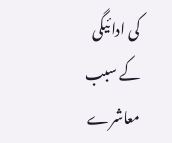کی ادائیگی کے سبب معاشرے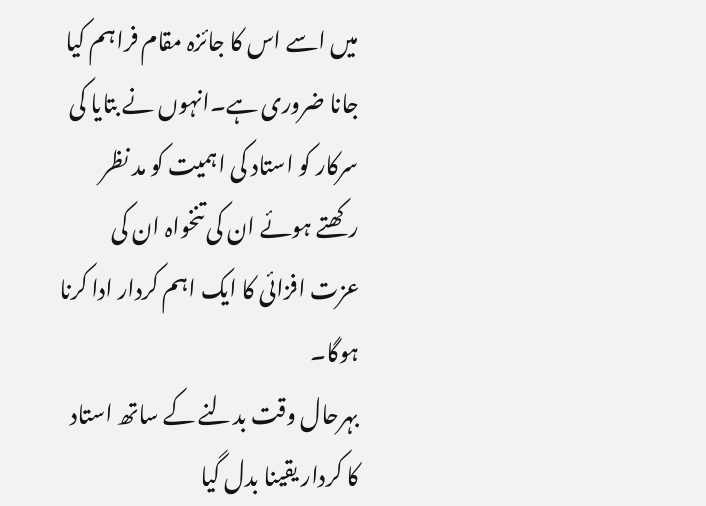میں اسے اس کا جائزہ مقام فراہم کیا جانا ضروری ہے۔انہوں نے بتایا کی سرکار کو استاد کی اہمیت کو مد نظر رکھتے ہوئے ان کی تنخواہ ان کی عزت افزائی کا ایک اہم کردار ادا کرنا ہوگا۔
بہرحال وقت بدلنے کے ساتھ استاد کا کردار یقینا بدل گیا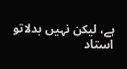ہے، لیکن نہیں بدلاتو استاد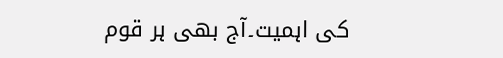کی اہمیت۔آج بھی ہر قوم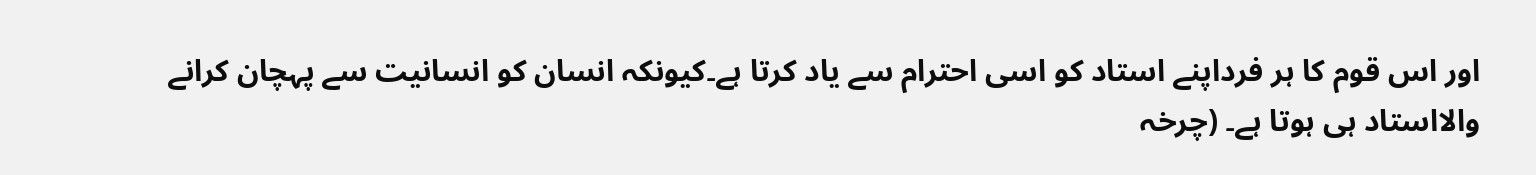اور اس قوم کا ہر فرداپنے استاد کو اسی احترام سے یاد کرتا ہے۔کیونکہ انسان کو انسانیت سے پہچان کرانے والااستاد ہی ہوتا ہے۔ (چرخہ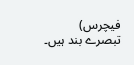فیچرس)
تبصرے بند ہیں۔